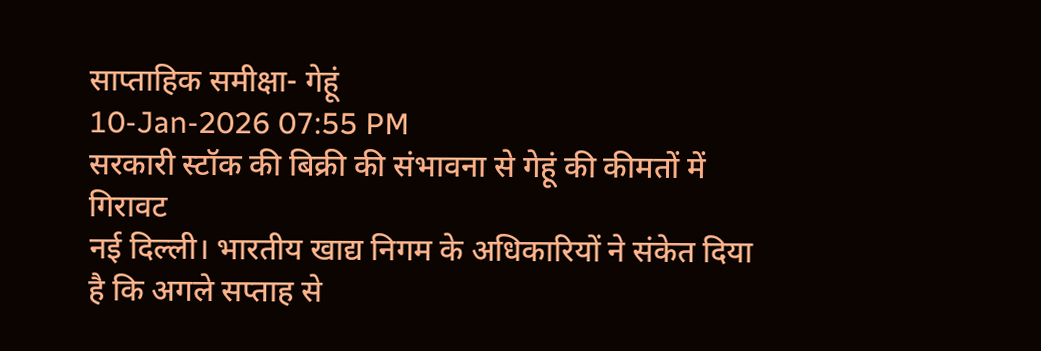साप्ताहिक समीक्षा- गेहूं
10-Jan-2026 07:55 PM
सरकारी स्टॉक की बिक्री की संभावना से गेहूं की कीमतों में गिरावट
नई दिल्ली। भारतीय खाद्य निगम के अधिकारियों ने संकेत दिया है कि अगले सप्ताह से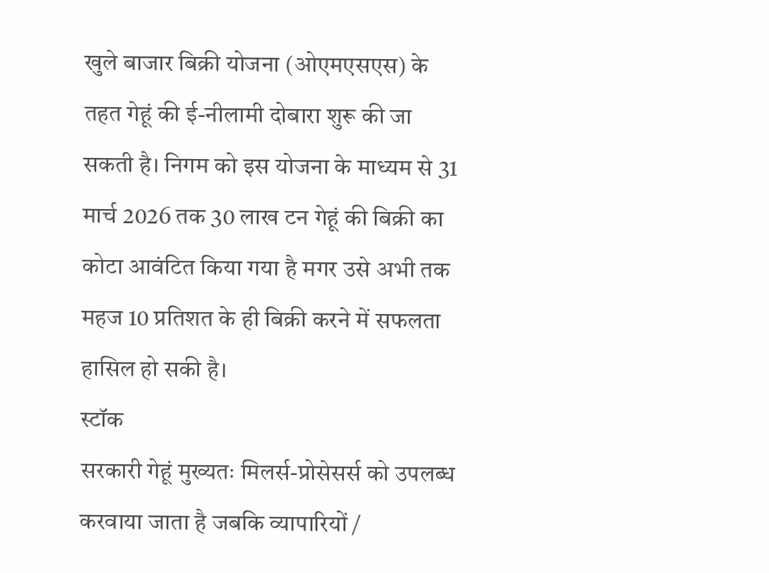खुले बाजार बिक्री योजना (ओएमएसएस) के तहत गेहूं की ई-नीलामी दोबारा शुरू की जा सकती है। निगम को इस योजना के माध्यम से 31 मार्च 2026 तक 30 लाख टन गेहूं की बिक्री का कोटा आवंटित किया गया है मगर उसे अभी तक महज 10 प्रतिशत के ही बिक्री करने में सफलता हासिल हो सकी है।
स्टॉक
सरकारी गेहूं मुख्यतः मिलर्स-प्रोसेसर्स को उपलब्ध करवाया जाता है जबकि व्यापारियों /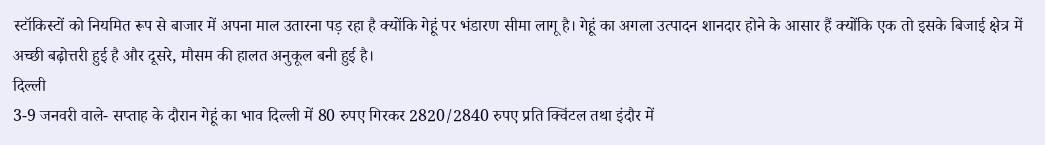स्टॉकिस्टों को नियमित रूप से बाजार में अपना माल उतारना पड़ रहा है क्योंकि गेहूं पर भंडारण सीमा लागू है। गेहूं का अगला उत्पादन शानदार होने के आसार हैं क्योंकि एक तो इसके बिजाई क्षेत्र में अच्छी बढ़ोत्तरी हुई है और दूसरे, मौसम की हालत अनुकूल बनी हुई है।
दिल्ली
3-9 जनवरी वाले- सप्ताह के दौरान गेहूं का भाव दिल्ली में 80 रुपए गिरकर 2820/2840 रुपए प्रति क्विंटल तथा इंदौर में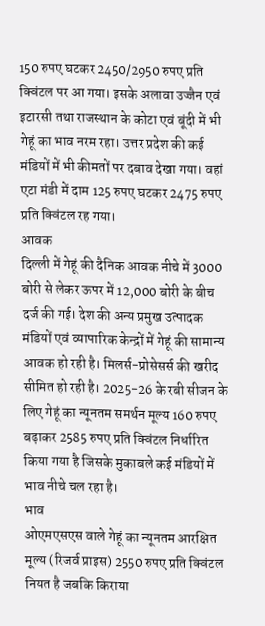150 रुपए घटकर 2450/2950 रुपए प्रति क्विंटल पर आ गया। इसके अलावा उज्जैन एवं इटारसी तथा राजस्थान के कोटा एवं बूंदी में भी गेहूं का भाव नरम रहा। उत्तर प्रदेश की कई मंडियों में भी कीमतों पर दबाव देखा गया। वहां एटा मंडी में दाम 125 रुपए घटकर 2475 रुपए प्रति क्विंटल रह गया।
आवक
दिल्ली में गेहूं की दैनिक आवक नीचे में 3000 बोरी से लेकर ऊपर में 12,000 बोरी के बीच दर्ज की गई। देश की अन्य प्रमुख उत्पादक मंडियों एवं व्यापारिक केन्द्रों में गेहूं की सामान्य आवक हो रही है। मिलर्स-प्रोसेसर्स की खरीद सीमित हो रही है। 2025-26 के रबी सीजन के लिए गेहूं का न्यूनतम समर्थन मूल्य 160 रुपए बढ़ाकर 2585 रुपए प्रति क्विंटल निर्धारित किया गया है जिसके मुकाबले कई मंडियों में भाव नीचे चल रहा है।
भाव
ओएमएसएस वाले गेहूं का न्यूनतम आरक्षित मूल्य (रिजर्व प्राइस) 2550 रुपए प्रति क्विंटल नियत है जबकि किराया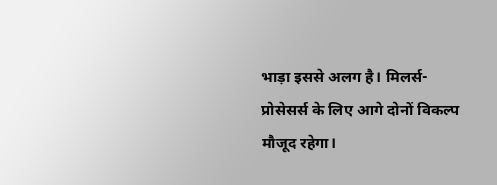भाड़ा इससे अलग है। मिलर्स-प्रोसेसर्स के लिए आगे दोनों विकल्प मौजूद रहेगा।